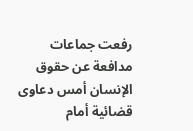رفعت جماعات مدافعة عن حقوق الإنسان أمس دعاوى قضائية أمام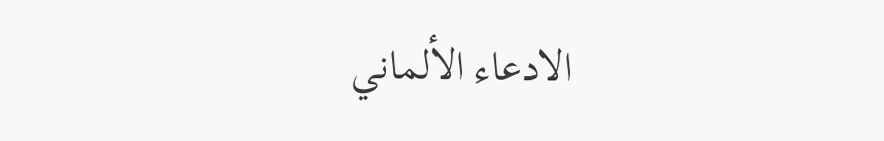الادعاء الألماني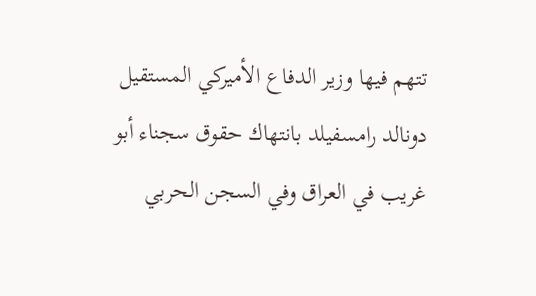تتهم فيها وزير الدفاع الأميركي المستقيل دونالد رامسفيلد بانتهاك حقوق سجناء أبو غريب في العراق وفي السجن الحربي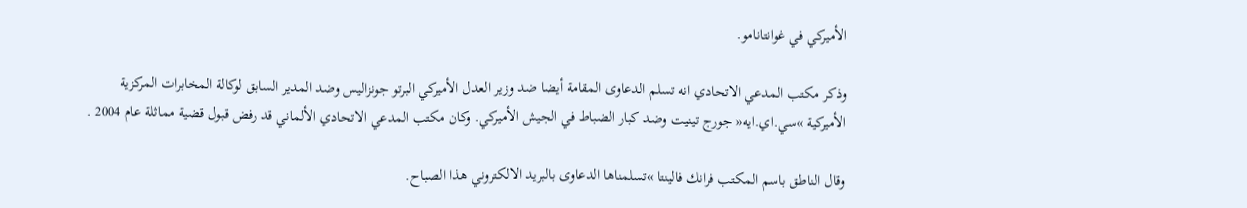الأميركي في غوانتانامو.

وذكر مكتب المدعي الاتحادي انه تسلم الدعاوى المقامة أيضا ضد وزير العدل الأميركي البرتو جونزاليس وضد المدير السابق لوكالة المخابرات المركزية الأميركية »سي.اي.ايه« جورج تينيت وضد كبار الضباط في الجيش الأميركي. وكان مكتب المدعي الاتحادي الألماني قد رفض قبول قضية مماثلة عام 2004 .

وقال الناطق باسم المكتب فرانك فالينتا »تسلمناها الدعاوى بالبريد الالكتروني هذا الصباح.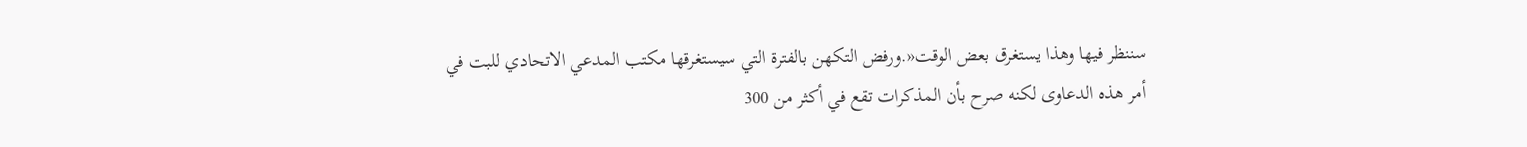سننظر فيها وهذا يستغرق بعض الوقت«.ورفض التكهن بالفترة التي سيستغرقها مكتب المدعي الاتحادي للبت في أمر هذه الدعاوى لكنه صرح بأن المذكرات تقع في أكثر من 300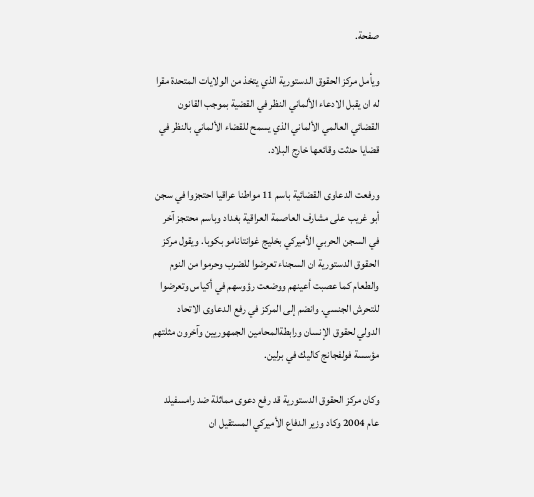صفحة.

ويأمل مركز الحقوق الدستورية الذي يتخذ من الولايات المتحدة مقرا له ان يقبل الادعاء الألماني النظر في القضية بموجب القانون القضائي العالمي الألماني الذي يسمح للقضاء الألماني بالنظر في قضايا حدثت وقائعها خارج البلاد.

ورفعت الدعاوى القضائية باسم 11 مواطنا عراقيا احتجزوا في سجن أبو غريب على مشارف العاصمة العراقية بغداد وباسم محتجز آخر في السجن الحربي الأميركي بخليج غوانتانامو بكوبا. ويقول مركز الحقوق الدستورية ان السجناء تعرضوا للضرب وحرموا من النوم والطعام كما عصبت أعينهم ووضعت رؤوسهم في أكياس وتعرضوا للتحرش الجنسي. وانضم إلى المركز في رفع الدعاوى الاتحاد الدولي لحقوق الإنسان ورابطةالمحامين الجمهوريين وآخرون مثلتهم مؤسسة فولفجانج كاليك في برلين.

وكان مركز الحقوق الدستورية قد رفع دعوى مماثلة ضد رامسفيلد عام 2004 وكاد وزير الدفاع الأميركي المستقيل ان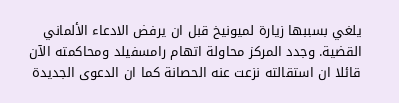يلغي بسببها زيارة لميونيخ قبل ان يرفض الادعاء الألماني القضية. وجدد المركز محاولة اتهام رامسفيلد ومحاكمته الآن قائلا ان استقالته نزعت عنه الحصانة كما ان الدعوى الجديدة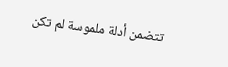تتضمن أدلة ملموسة لم تكن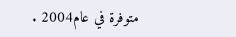متوفرة في عام2004 .